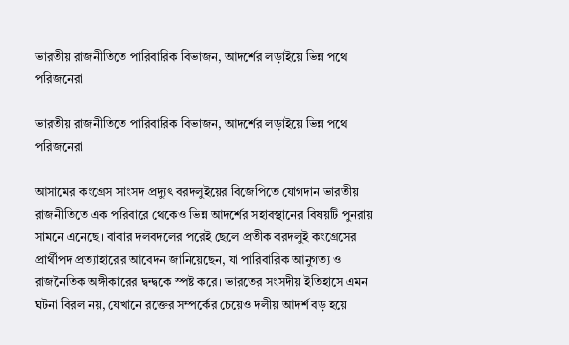ভারতীয় রাজনীতিতে পারিবারিক বিভাজন, আদর্শের লড়াইয়ে ভিন্ন পথে পরিজনেরা

ভারতীয় রাজনীতিতে পারিবারিক বিভাজন, আদর্শের লড়াইয়ে ভিন্ন পথে পরিজনেরা

আসামের কংগ্রেস সাংসদ প্রদ্যুৎ বরদলুইয়ের বিজেপিতে যোগদান ভারতীয় রাজনীতিতে এক পরিবারে থেকেও ভিন্ন আদর্শের সহাবস্থানের বিষয়টি পুনরায় সামনে এনেছে। বাবার দলবদলের পরেই ছেলে প্রতীক বরদলুই কংগ্রেসের প্রার্থীপদ প্রত্যাহারের আবেদন জানিয়েছেন, যা পারিবারিক আনুগত্য ও রাজনৈতিক অঙ্গীকারের দ্বন্দ্বকে স্পষ্ট করে। ভারতের সংসদীয় ইতিহাসে এমন ঘটনা বিরল নয়, যেখানে রক্তের সম্পর্কের চেয়েও দলীয় আদর্শ বড় হয়ে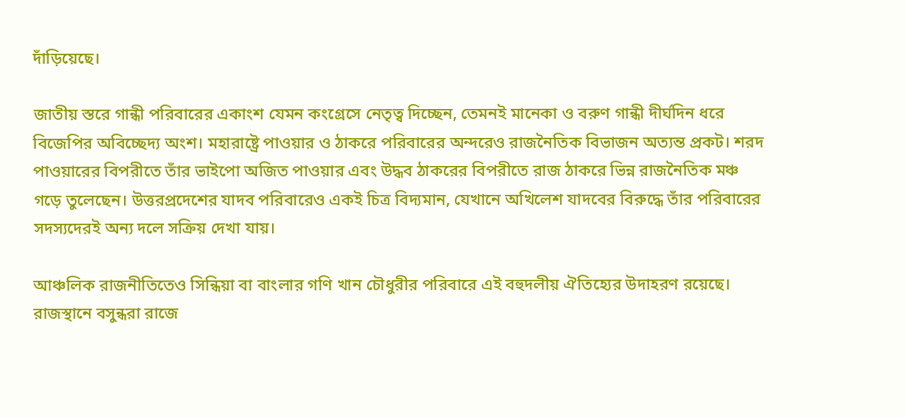দাঁড়িয়েছে।

জাতীয় স্তরে গান্ধী পরিবারের একাংশ যেমন কংগ্রেসে নেতৃত্ব দিচ্ছেন, তেমনই মানেকা ও বরুণ গান্ধী দীর্ঘদিন ধরে বিজেপির অবিচ্ছেদ্য অংশ। মহারাষ্ট্রে পাওয়ার ও ঠাকরে পরিবারের অন্দরেও রাজনৈতিক বিভাজন অত্যন্ত প্রকট। শরদ পাওয়ারের বিপরীতে তাঁর ভাইপো অজিত পাওয়ার এবং উদ্ধব ঠাকরের বিপরীতে রাজ ঠাকরে ভিন্ন রাজনৈতিক মঞ্চ গড়ে তুলেছেন। উত্তরপ্রদেশের যাদব পরিবারেও একই চিত্র বিদ্যমান, যেখানে অখিলেশ যাদবের বিরুদ্ধে তাঁর পরিবারের সদস্যদেরই অন্য দলে সক্রিয় দেখা যায়।

আঞ্চলিক রাজনীতিতেও সিন্ধিয়া বা বাংলার গণি খান চৌধুরীর পরিবারে এই বহুদলীয় ঐতিহ্যের উদাহরণ রয়েছে। রাজস্থানে বসুন্ধরা রাজে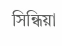সিন্ধিয়া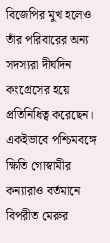বিজেপির মুখ হলেও তাঁর পরিবারের অন্য সদস্যরা দীর্ঘদিন কংগ্রেসের হয়ে প্রতিনিধিত্ব করেছেন। একইভাবে পশ্চিমবঙ্গে ক্ষিতি গোস্বামীর কন্যারাও বর্তমানে বিপরীত মেরুর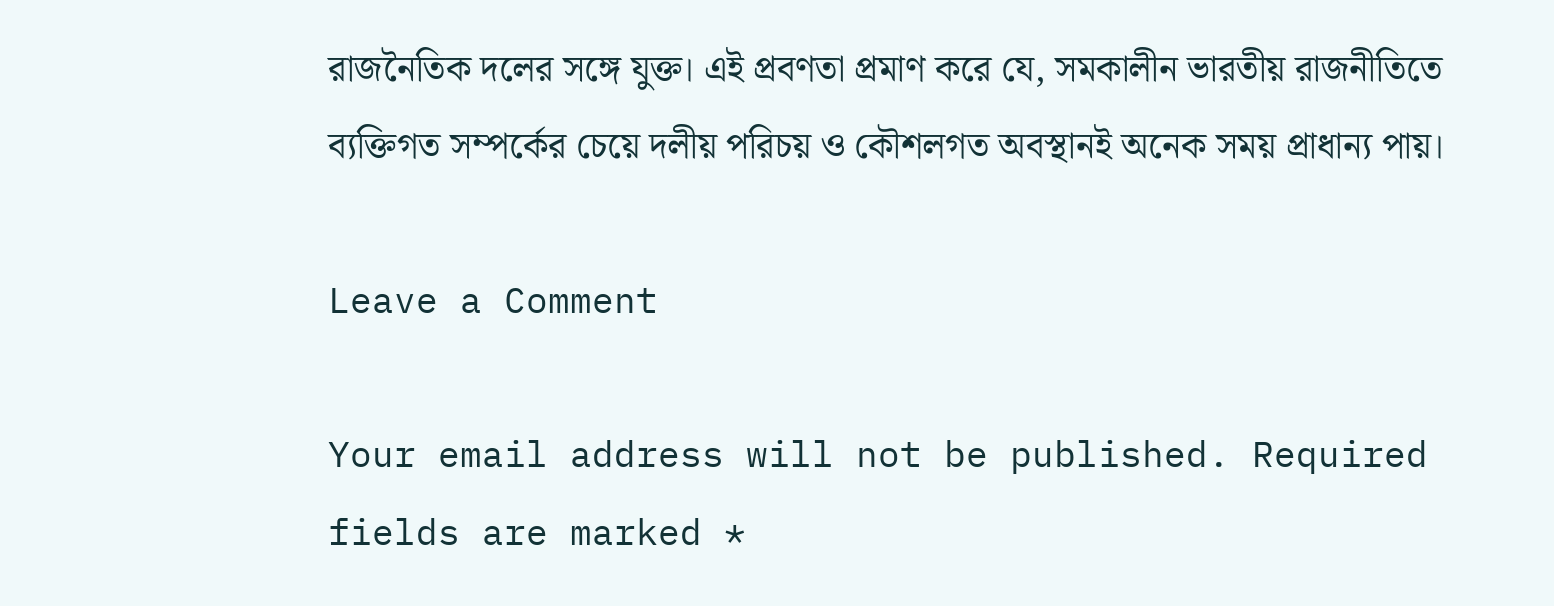রাজনৈতিক দলের সঙ্গে যুক্ত। এই প্রবণতা প্রমাণ করে যে, সমকালীন ভারতীয় রাজনীতিতে ব্যক্তিগত সম্পর্কের চেয়ে দলীয় পরিচয় ও কৌশলগত অবস্থানই অনেক সময় প্রাধান্য পায়।

Leave a Comment

Your email address will not be published. Required fields are marked *